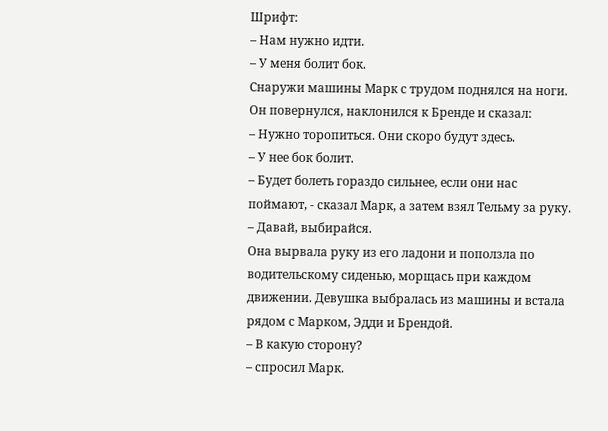Шрифт:
– Нам нужно идти.
– У меня болит бок.
Снаружи машины Марк с трудом поднялся на ноги. Он повернулся, наклонился к Бренде и сказал:
– Нужно торопиться. Они скоро будут здесь.
– У нее бок болит.
– Будет болеть гораздо сильнее, если они нас поймают, - сказал Марк, а затем взял Тельму за руку.
– Давай, выбирайся.
Она вырвала руку из его ладони и поползла по водительскому сиденью, морщась при каждом движении. Девушка выбралась из машины и встала рядом с Марком, Эдди и Брендой.
– В какую сторону?
– спросил Марк.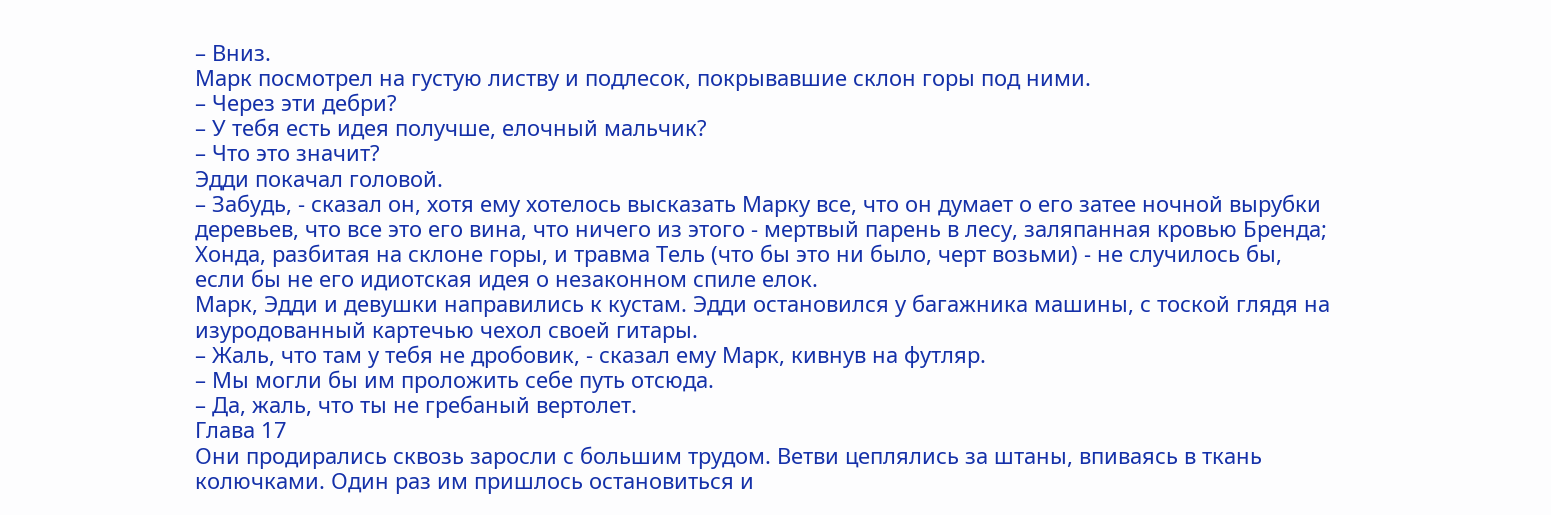– Вниз.
Марк посмотрел на густую листву и подлесок, покрывавшие склон горы под ними.
– Через эти дебри?
– У тебя есть идея получше, елочный мальчик?
– Что это значит?
Эдди покачал головой.
– Забудь, - сказал он, хотя ему хотелось высказать Марку все, что он думает о его затее ночной вырубки деревьев, что все это его вина, что ничего из этого - мертвый парень в лесу, заляпанная кровью Бренда; Хонда, разбитая на склоне горы, и травма Тель (что бы это ни было, черт возьми) - не случилось бы, если бы не его идиотская идея о незаконном спиле елок.
Марк, Эдди и девушки направились к кустам. Эдди остановился у багажника машины, с тоской глядя на изуродованный картечью чехол своей гитары.
– Жаль, что там у тебя не дробовик, - сказал ему Марк, кивнув на футляр.
– Мы могли бы им проложить себе путь отсюда.
– Да, жаль, что ты не гребаный вертолет.
Глава 17
Они продирались сквозь заросли с большим трудом. Ветви цеплялись за штаны, впиваясь в ткань колючками. Один раз им пришлось остановиться и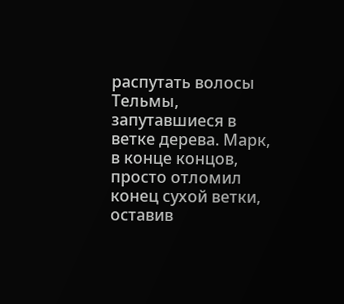распутать волосы Тельмы, запутавшиеся в ветке дерева. Марк, в конце концов, просто отломил конец сухой ветки, оставив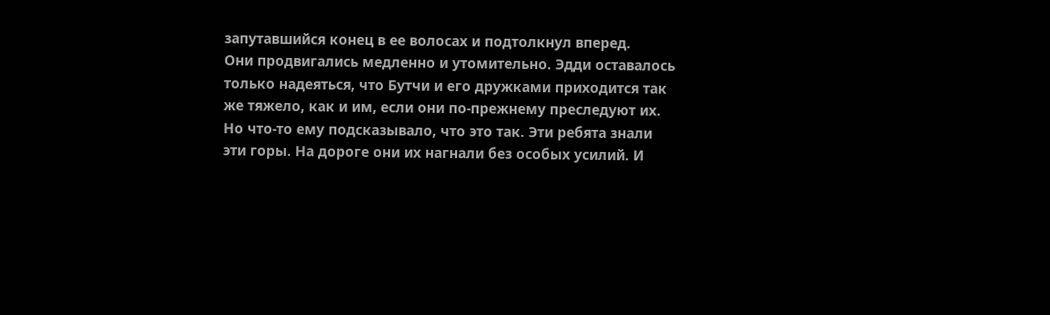запутавшийся конец в ее волосах и подтолкнул вперед.
Они продвигались медленно и утомительно. Эдди оставалось только надеяться, что Бутчи и его дружками приходится так же тяжело, как и им, если они по-прежнему преследуют их. Но что-то ему подсказывало, что это так. Эти ребята знали эти горы. На дороге они их нагнали без особых усилий. И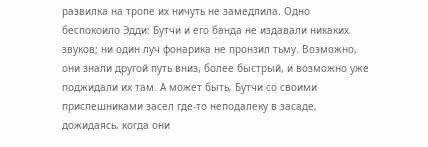развилка на тропе их ничуть не замедлила. Одно беспокоило Эдди: Бутчи и его банда не издавали никаких звуков; ни один луч фонарика не пронзил тьму. Возможно, они знали другой путь вниз, более быстрый, и возможно уже поджидали их там. А может быть, Бутчи со своими приспешниками засел где-то неподалеку в засаде, дожидаясь, когда они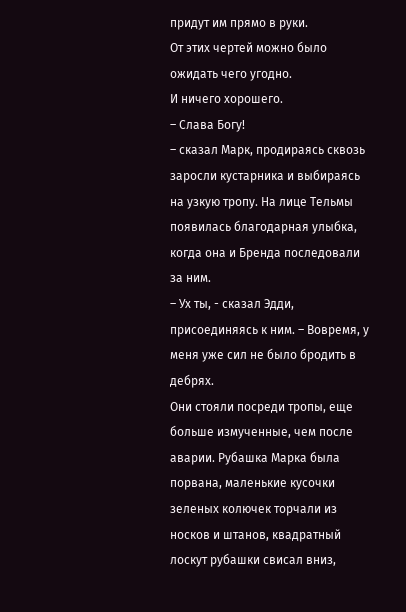придут им прямо в руки.
От этих чертей можно было ожидать чего угодно.
И ничего хорошего.
– Слава Богу!
– сказал Марк, продираясь сквозь заросли кустарника и выбираясь на узкую тропу. На лице Тельмы появилась благодарная улыбка, когда она и Бренда последовали за ним.
– Ух ты, - сказал Эдди, присоединяясь к ним. – Вовремя, у меня уже сил не было бродить в дебрях.
Они стояли посреди тропы, еще больше измученные, чем после аварии. Рубашка Марка была порвана, маленькие кусочки зеленых колючек торчали из носков и штанов, квадратный лоскут рубашки свисал вниз,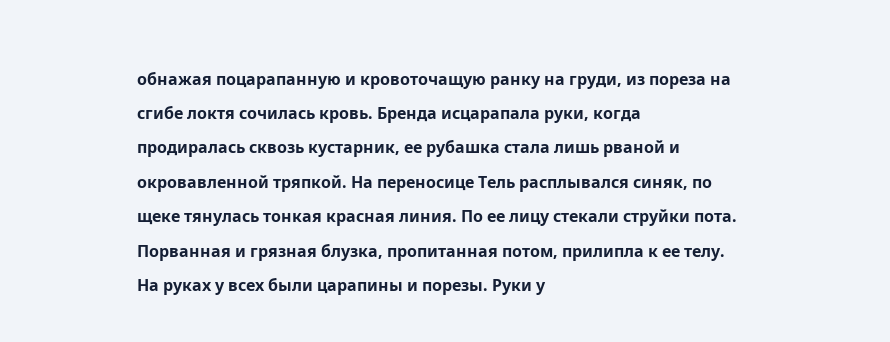обнажая поцарапанную и кровоточащую ранку на груди, из пореза на сгибе локтя сочилась кровь. Бренда исцарапала руки, когда продиралась сквозь кустарник, ее рубашка стала лишь рваной и окровавленной тряпкой. На переносице Тель расплывался синяк, по щеке тянулась тонкая красная линия. По ее лицу стекали струйки пота. Порванная и грязная блузка, пропитанная потом, прилипла к ее телу. На руках у всех были царапины и порезы. Руки у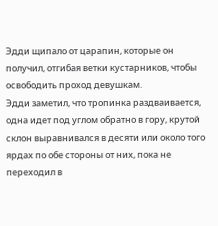Эдди щипало от царапин, которые он получил, отгибая ветки кустарников, чтобы освободить проход девушкам.
Эдди заметил, что тропинка раздваивается, одна идет под углом обратно в гору, крутой склон выравнивался в десяти или около того ярдах по обе стороны от них, пока не переходил в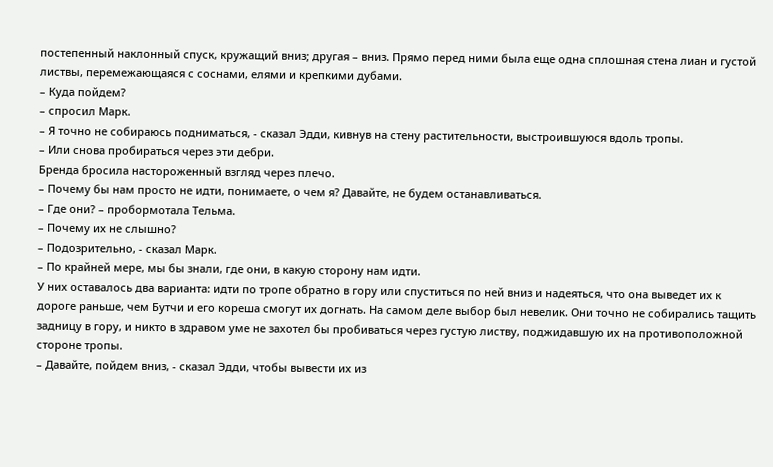постепенный наклонный спуск, кружащий вниз; другая – вниз. Прямо перед ними была еще одна сплошная стена лиан и густой листвы, перемежающаяся с соснами, елями и крепкими дубами.
– Куда пойдем?
– спросил Марк.
– Я точно не собираюсь подниматься, - сказал Эдди, кивнув на стену растительности, выстроившуюся вдоль тропы.
– Или снова пробираться через эти дебри.
Бренда бросила настороженный взгляд через плечо.
– Почему бы нам просто не идти, понимаете, о чем я? Давайте, не будем останавливаться.
– Где они? – пробормотала Тельма.
– Почему их не слышно?
– Подозрительно, - сказал Марк.
– По крайней мере, мы бы знали, где они, в какую сторону нам идти.
У них оставалось два варианта: идти по тропе обратно в гору или спуститься по ней вниз и надеяться, что она выведет их к дороге раньше, чем Бутчи и его кореша смогут их догнать. На самом деле выбор был невелик. Они точно не собирались тащить задницу в гору, и никто в здравом уме не захотел бы пробиваться через густую листву, поджидавшую их на противоположной стороне тропы.
– Давайте, пойдем вниз, - сказал Эдди, чтобы вывести их из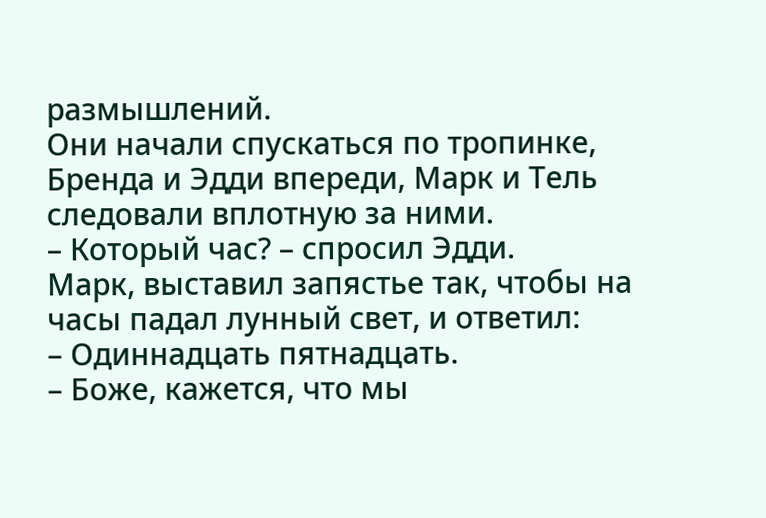размышлений.
Они начали спускаться по тропинке, Бренда и Эдди впереди, Марк и Тель следовали вплотную за ними.
– Который час? – спросил Эдди.
Марк, выставил запястье так, чтобы на часы падал лунный свет, и ответил:
– Одиннадцать пятнадцать.
– Боже, кажется, что мы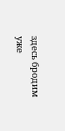здесь бродим уже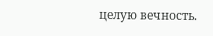целую вечность.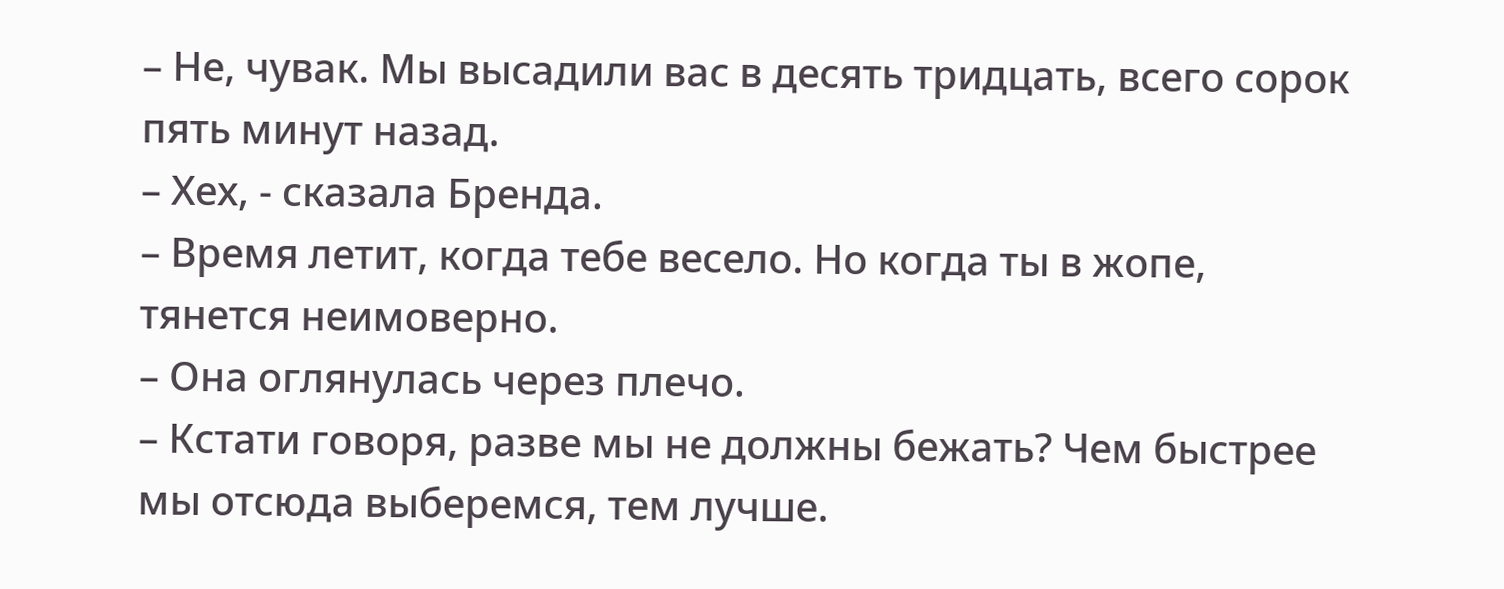– Не, чувак. Мы высадили вас в десять тридцать, всего сорок пять минут назад.
– Хех, - сказала Бренда.
– Время летит, когда тебе весело. Но когда ты в жопе, тянется неимоверно.
– Она оглянулась через плечо.
– Кстати говоря, разве мы не должны бежать? Чем быстрее мы отсюда выберемся, тем лучше.